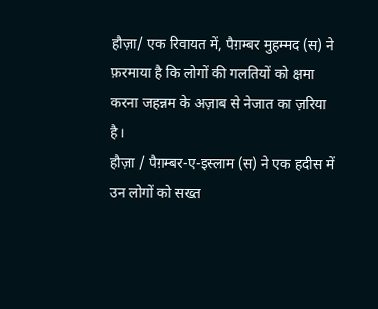हौज़ा/ एक रिवायत में, पैग़म्बर मुहम्मद (स) ने फ़रमाया है कि लोगों की गलतियों को क्षमा करना जहन्नम के अज़ाब से नेजात का ज़रिया है।
हौज़ा / पैग़म्बर-ए-इस्लाम (स) ने एक हदीस में उन लोगों को सख्त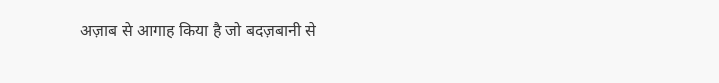अज़ाब से आगाह किया है जो बदज़बानी से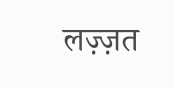लज़्ज़त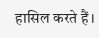हासिल करते हैं।